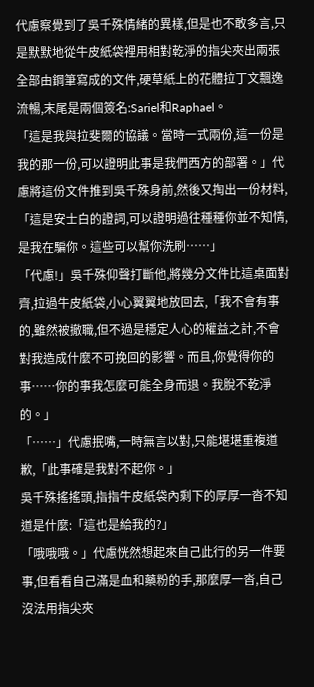代慮察覺到了吳千殊情緒的異樣,但是也不敢多言,只是默默地從牛皮紙袋裡用相對乾淨的指尖夾出兩張全部由鋼筆寫成的文件,硬草紙上的花體拉丁文飄逸流暢,末尾是兩個簽名:Sariel和Raphael。
「這是我與拉斐爾的協議。當時一式兩份,這一份是我的那一份,可以證明此事是我們西方的部署。」代慮將這份文件推到吳千殊身前,然後又掏出一份材料,「這是安士白的證詞,可以證明過往種種你並不知情,是我在騙你。這些可以幫你洗刷……」
「代慮!」吳千殊仰聲打斷他,將幾分文件比這桌面對齊,拉過牛皮紙袋,小心翼翼地放回去,「我不會有事的,雖然被撤職,但不過是穩定人心的權益之計,不會對我造成什麼不可挽回的影響。而且,你覺得你的事……你的事我怎麼可能全身而退。我脫不乾淨的。」
「……」代慮抿嘴,一時無言以對,只能堪堪重複道歉,「此事確是我對不起你。」
吳千殊搖搖頭,指指牛皮紙袋內剩下的厚厚一沓不知道是什麼:「這也是給我的?」
「哦哦哦。」代慮恍然想起來自己此行的另一件要事,但看看自己滿是血和藥粉的手,那麼厚一沓,自己沒法用指尖夾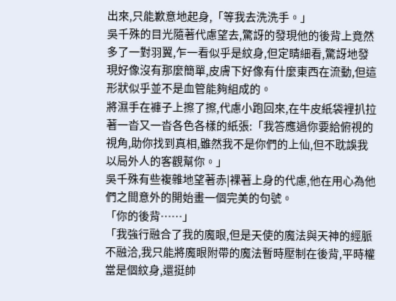出來,只能歉意地起身,「等我去洗洗手。」
吳千殊的目光隨著代慮望去,驚訝的發現他的後背上竟然多了一對羽翼,乍一看似乎是紋身,但定睛細看,驚訝地發現好像沒有那麼簡單,皮膚下好像有什麼東西在流動,但這形狀似乎並不是血管能夠組成的。
將濕手在褲子上擦了擦,代慮小跑回來,在牛皮紙袋裡扒拉著一沓又一沓各色各樣的紙張:「我答應過你要給俯視的視角,助你找到真相,雖然我不是你們的上仙,但不耽誤我以局外人的客觀幫你。」
吳千殊有些複雜地望著赤|裸著上身的代慮,他在用心為他們之間意外的開始畫一個完美的句號。
「你的後背……」
「我強行融合了我的魔眼,但是天使的魔法與天神的經脈不融洽,我只能將魔眼附帶的魔法暫時壓制在後背,平時權當是個紋身,還挺帥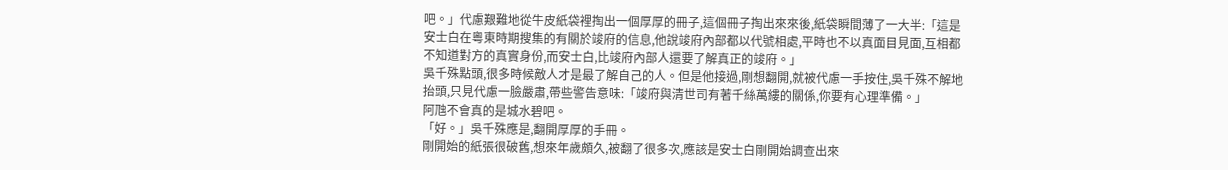吧。」代慮艱難地從牛皮紙袋裡掏出一個厚厚的冊子,這個冊子掏出來來後,紙袋瞬間薄了一大半:「這是安士白在粵東時期搜集的有關於竣府的信息,他說竣府內部都以代號相處,平時也不以真面目見面,互相都不知道對方的真實身份,而安士白,比竣府內部人還要了解真正的竣府。」
吳千殊點頭,很多時候敵人才是最了解自己的人。但是他接過,剛想翻開,就被代慮一手按住,吳千殊不解地抬頭,只見代慮一臉嚴肅,帶些警告意味:「竣府與清世司有著千絲萬縷的關係,你要有心理準備。」
阿虺不會真的是城水碧吧。
「好。」吳千殊應是,翻開厚厚的手冊。
剛開始的紙張很破舊,想來年歲頗久,被翻了很多次,應該是安士白剛開始調查出來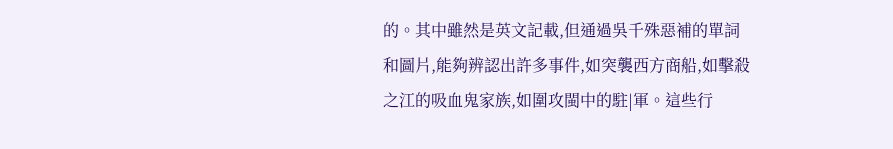的。其中雖然是英文記載,但通過吳千殊惡補的單詞和圖片,能夠辨認出許多事件,如突襲西方商船,如擊殺之江的吸血鬼家族,如圍攻閩中的駐|軍。這些行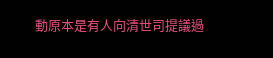動原本是有人向清世司提議過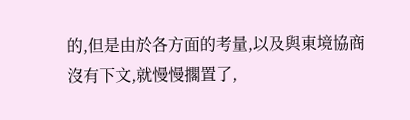的,但是由於各方面的考量,以及與東境協商沒有下文,就慢慢擱置了,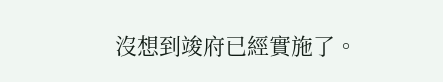沒想到竣府已經實施了。